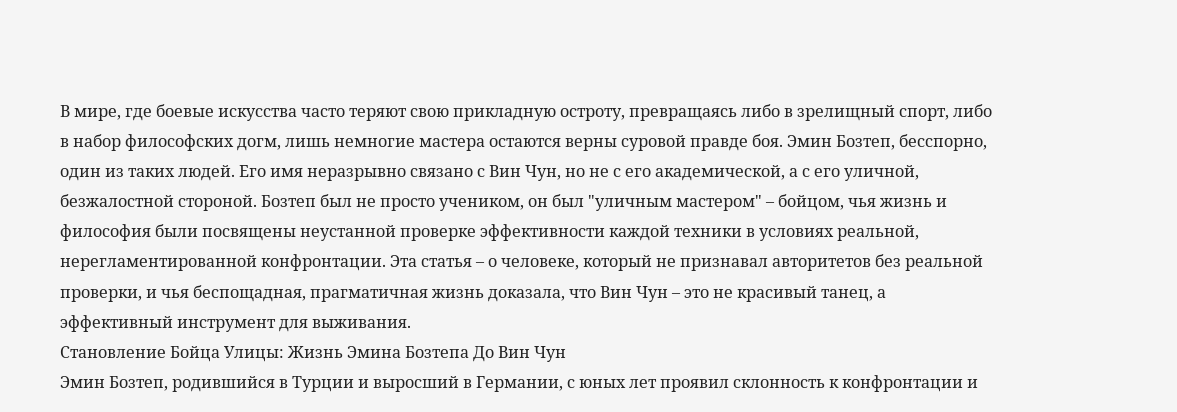В мире, где боевые искусства часто теряют свою прикладную остроту, превращаясь либо в зрелищный спорт, либо в набор философских догм, лишь немногие мастера остаются верны суровой правде боя. Эмин Бозтеп, бесспорно, один из таких людей. Его имя неразрывно связано с Вин Чун, но не с его академической, а с его уличной, безжалостной стороной. Бозтеп был не просто учеником, он был "уличным мастером" – бойцом, чья жизнь и философия были посвящены неустанной проверке эффективности каждой техники в условиях реальной, нерегламентированной конфронтации. Эта статья – о человеке, который не признавал авторитетов без реальной проверки, и чья беспощадная, прагматичная жизнь доказала, что Вин Чун – это не красивый танец, а эффективный инструмент для выживания.
Становление Бойца Улицы: Жизнь Эмина Бозтепа До Вин Чун
Эмин Бозтеп, родившийся в Турции и выросший в Германии, с юных лет проявил склонность к конфронтации и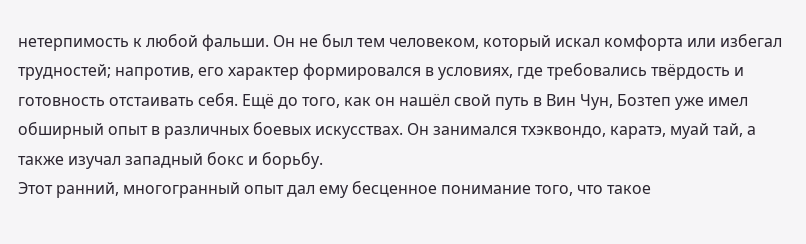нетерпимость к любой фальши. Он не был тем человеком, который искал комфорта или избегал трудностей; напротив, его характер формировался в условиях, где требовались твёрдость и готовность отстаивать себя. Ещё до того, как он нашёл свой путь в Вин Чун, Бозтеп уже имел обширный опыт в различных боевых искусствах. Он занимался тхэквондо, каратэ, муай тай, а также изучал западный бокс и борьбу.
Этот ранний, многогранный опыт дал ему бесценное понимание того, что такое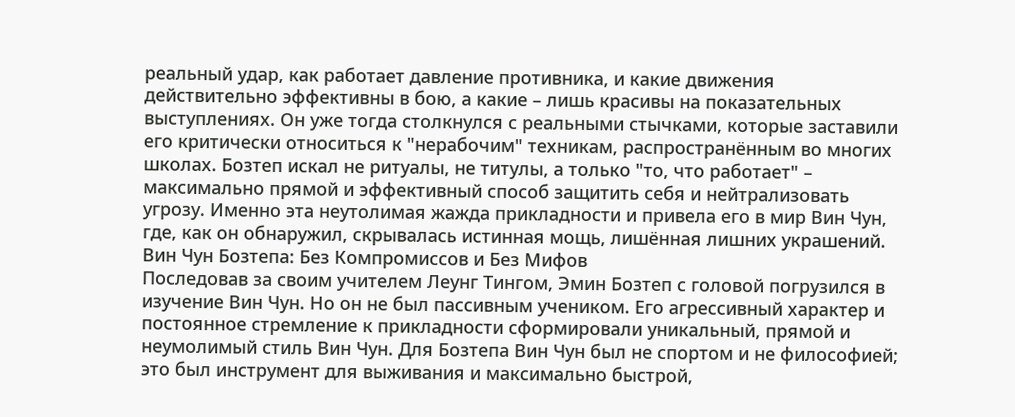реальный удар, как работает давление противника, и какие движения действительно эффективны в бою, а какие – лишь красивы на показательных выступлениях. Он уже тогда столкнулся с реальными стычками, которые заставили его критически относиться к "нерабочим" техникам, распространённым во многих школах. Бозтеп искал не ритуалы, не титулы, а только "то, что работает" – максимально прямой и эффективный способ защитить себя и нейтрализовать угрозу. Именно эта неутолимая жажда прикладности и привела его в мир Вин Чун, где, как он обнаружил, скрывалась истинная мощь, лишённая лишних украшений.
Вин Чун Бозтепа: Без Компромиссов и Без Мифов
Последовав за своим учителем Леунг Тингом, Эмин Бозтеп с головой погрузился в изучение Вин Чун. Но он не был пассивным учеником. Его агрессивный характер и постоянное стремление к прикладности сформировали уникальный, прямой и неумолимый стиль Вин Чун. Для Бозтепа Вин Чун был не спортом и не философией; это был инструмент для выживания и максимально быстрой,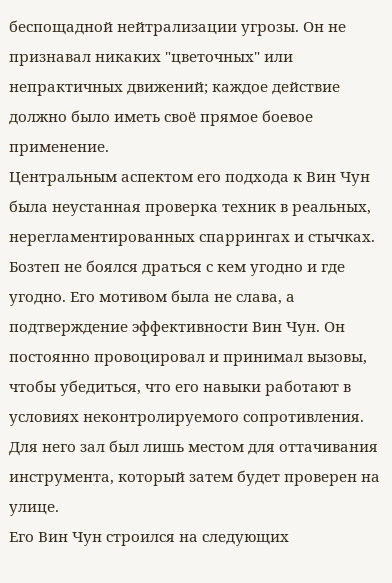беспощадной нейтрализации угрозы. Он не признавал никаких "цветочных" или непрактичных движений; каждое действие должно было иметь своё прямое боевое применение.
Центральным аспектом его подхода к Вин Чун была неустанная проверка техник в реальных, нерегламентированных спаррингах и стычках. Бозтеп не боялся драться с кем угодно и где угодно. Его мотивом была не слава, а подтверждение эффективности Вин Чун. Он постоянно провоцировал и принимал вызовы, чтобы убедиться, что его навыки работают в условиях неконтролируемого сопротивления. Для него зал был лишь местом для оттачивания инструмента, который затем будет проверен на улице.
Его Вин Чун строился на следующих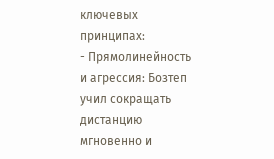ключевых принципах:
- Прямолинейность и агрессия: Бозтеп учил сокращать дистанцию мгновенно и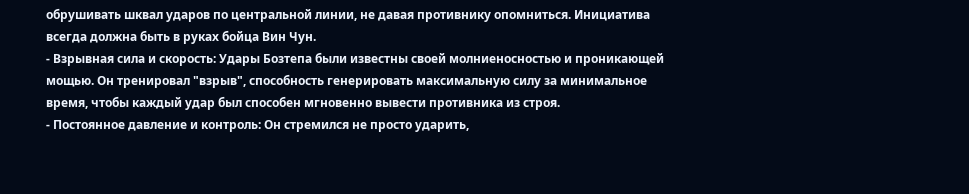обрушивать шквал ударов по центральной линии, не давая противнику опомниться. Инициатива всегда должна быть в руках бойца Вин Чун.
- Взрывная сила и скорость: Удары Бозтепа были известны своей молниеносностью и проникающей мощью. Он тренировал "взрыв", способность генерировать максимальную силу за минимальное время, чтобы каждый удар был способен мгновенно вывести противника из строя.
- Постоянное давление и контроль: Он стремился не просто ударить,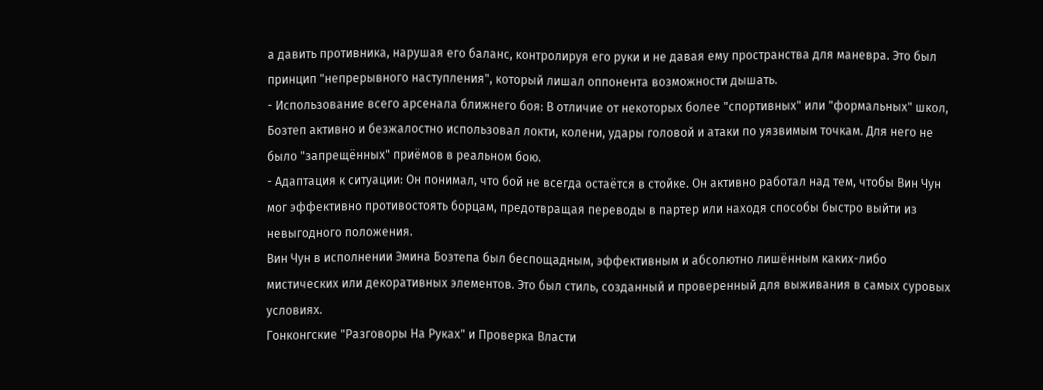а давить противника, нарушая его баланс, контролируя его руки и не давая ему пространства для маневра. Это был принцип "непрерывного наступления", который лишал оппонента возможности дышать.
- Использование всего арсенала ближнего боя: В отличие от некоторых более "спортивных" или "формальных" школ, Бозтеп активно и безжалостно использовал локти, колени, удары головой и атаки по уязвимым точкам. Для него не было "запрещённых" приёмов в реальном бою.
- Адаптация к ситуации: Он понимал, что бой не всегда остаётся в стойке. Он активно работал над тем, чтобы Вин Чун мог эффективно противостоять борцам, предотвращая переводы в партер или находя способы быстро выйти из невыгодного положения.
Вин Чун в исполнении Эмина Бозтепа был беспощадным, эффективным и абсолютно лишённым каких-либо мистических или декоративных элементов. Это был стиль, созданный и проверенный для выживания в самых суровых условиях.
Гонконгские "Разговоры На Руках" и Проверка Власти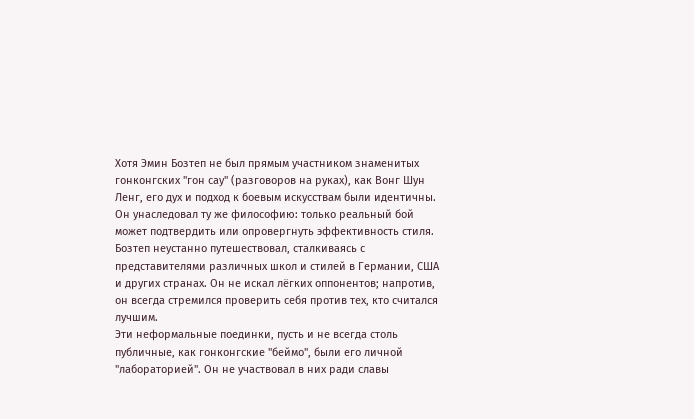Хотя Эмин Бозтеп не был прямым участником знаменитых гонконгских "гон сау" (разговоров на руках), как Вонг Шун Ленг, его дух и подход к боевым искусствам были идентичны. Он унаследовал ту же философию: только реальный бой может подтвердить или опровергнуть эффективность стиля. Бозтеп неустанно путешествовал, сталкиваясь с представителями различных школ и стилей в Германии, США и других странах. Он не искал лёгких оппонентов; напротив, он всегда стремился проверить себя против тех, кто считался лучшим.
Эти неформальные поединки, пусть и не всегда столь публичные, как гонконгские "беймо", были его личной "лабораторией". Он не участвовал в них ради славы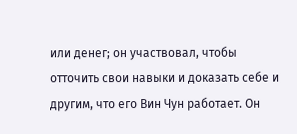или денег; он участвовал, чтобы отточить свои навыки и доказать себе и другим, что его Вин Чун работает. Он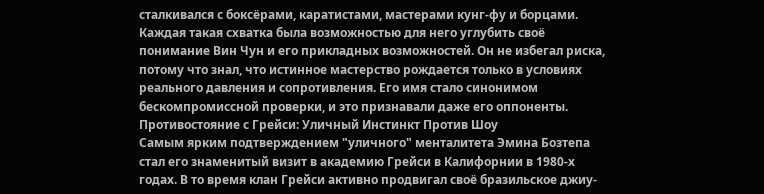сталкивался с боксёрами, каратистами, мастерами кунг-фу и борцами. Каждая такая схватка была возможностью для него углубить своё понимание Вин Чун и его прикладных возможностей. Он не избегал риска, потому что знал, что истинное мастерство рождается только в условиях реального давления и сопротивления. Его имя стало синонимом бескомпромиссной проверки, и это признавали даже его оппоненты.
Противостояние с Грейси: Уличный Инстинкт Против Шоу
Самым ярким подтверждением "уличного" менталитета Эмина Бозтепа стал его знаменитый визит в академию Грейси в Калифорнии в 1980-х годах. В то время клан Грейси активно продвигал своё бразильское джиу-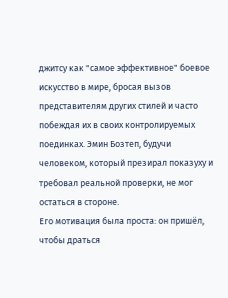джитсу как "самое эффективное" боевое искусство в мире, бросая вызов представителям других стилей и часто побеждая их в своих контролируемых поединках. Эмин Бозтеп, будучи человеком, который презирал показуху и требовал реальной проверки, не мог остаться в стороне.
Его мотивация была проста: он пришёл, чтобы драться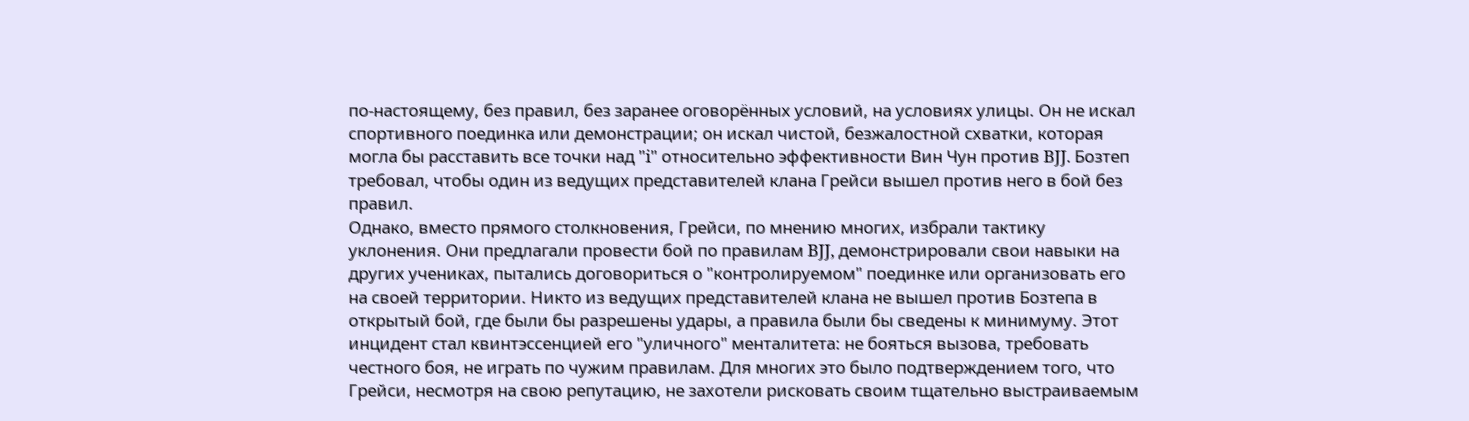по-настоящему, без правил, без заранее оговорённых условий, на условиях улицы. Он не искал спортивного поединка или демонстрации; он искал чистой, безжалостной схватки, которая могла бы расставить все точки над "i" относительно эффективности Вин Чун против BJJ. Бозтеп требовал, чтобы один из ведущих представителей клана Грейси вышел против него в бой без правил.
Однако, вместо прямого столкновения, Грейси, по мнению многих, избрали тактику уклонения. Они предлагали провести бой по правилам BJJ, демонстрировали свои навыки на других учениках, пытались договориться о "контролируемом" поединке или организовать его на своей территории. Никто из ведущих представителей клана не вышел против Бозтепа в открытый бой, где были бы разрешены удары, а правила были бы сведены к минимуму. Этот инцидент стал квинтэссенцией его "уличного" менталитета: не бояться вызова, требовать честного боя, не играть по чужим правилам. Для многих это было подтверждением того, что Грейси, несмотря на свою репутацию, не захотели рисковать своим тщательно выстраиваемым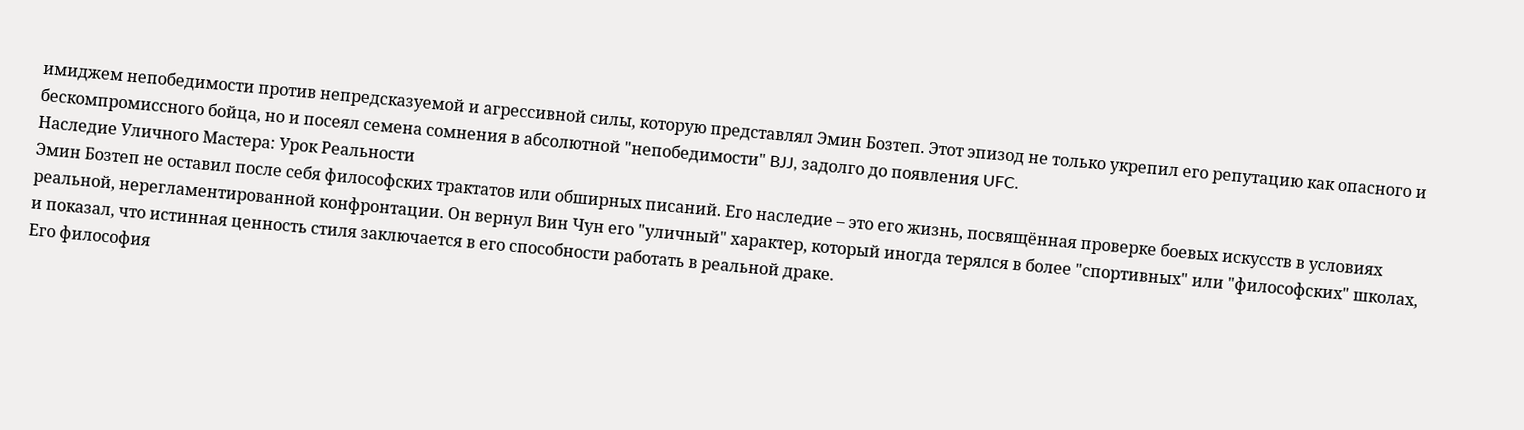имиджем непобедимости против непредсказуемой и агрессивной силы, которую представлял Эмин Бозтеп. Этот эпизод не только укрепил его репутацию как опасного и бескомпромиссного бойца, но и посеял семена сомнения в абсолютной "непобедимости" BJJ, задолго до появления UFC.
Наследие Уличного Мастера: Урок Реальности
Эмин Бозтеп не оставил после себя философских трактатов или обширных писаний. Его наследие – это его жизнь, посвящённая проверке боевых искусств в условиях реальной, нерегламентированной конфронтации. Он вернул Вин Чун его "уличный" характер, который иногда терялся в более "спортивных" или "философских" школах, и показал, что истинная ценность стиля заключается в его способности работать в реальной драке.
Его философия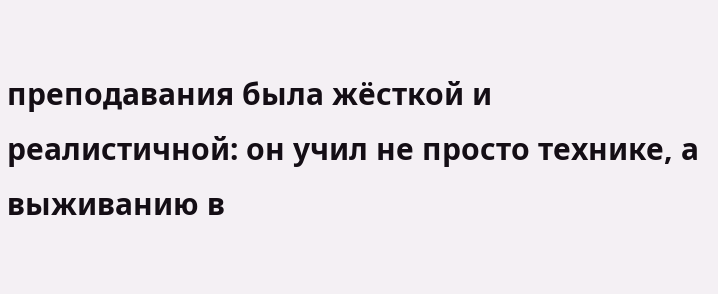преподавания была жёсткой и реалистичной: он учил не просто технике, а выживанию в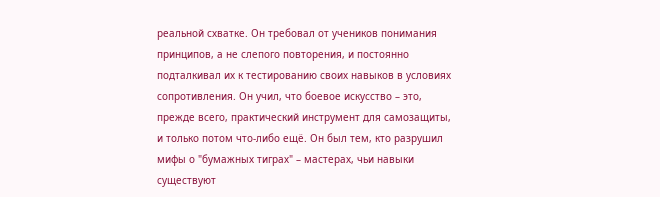реальной схватке. Он требовал от учеников понимания принципов, а не слепого повторения, и постоянно подталкивал их к тестированию своих навыков в условиях сопротивления. Он учил, что боевое искусство – это, прежде всего, практический инструмент для самозащиты, и только потом что-либо ещё. Он был тем, кто разрушил мифы о "бумажных тиграх" – мастерах, чьи навыки существуют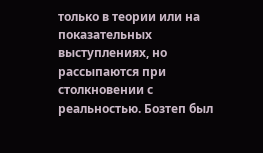только в теории или на показательных выступлениях, но рассыпаются при столкновении с реальностью. Бозтеп был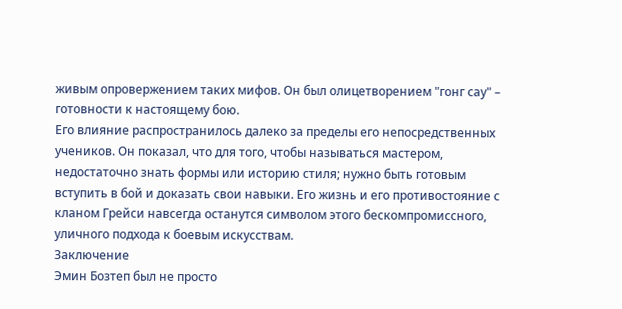живым опровержением таких мифов. Он был олицетворением "гонг сау" – готовности к настоящему бою.
Его влияние распространилось далеко за пределы его непосредственных учеников. Он показал, что для того, чтобы называться мастером, недостаточно знать формы или историю стиля; нужно быть готовым вступить в бой и доказать свои навыки. Его жизнь и его противостояние с кланом Грейси навсегда останутся символом этого бескомпромиссного, уличного подхода к боевым искусствам.
Заключение
Эмин Бозтеп был не просто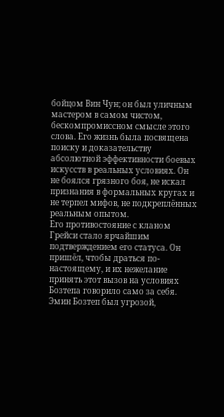бойцом Вин Чун; он был уличным мастером в самом чистом, бескомпромиссном смысле этого слова. Его жизнь была посвящена поиску и доказательству абсолютной эффективности боевых искусств в реальных условиях. Он не боялся грязного боя, не искал признания в формальных кругах и не терпел мифов, не подкреплённых реальным опытом.
Его противостояние с кланом Грейси стало ярчайшим подтверждением его статуса. Он пришёл, чтобы драться по-настоящему, и их нежелание принять этот вызов на условиях Бозтепа говорило само за себя. Эмин Бозтеп был угрозой,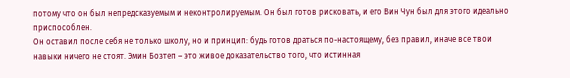потому что он был непредсказуемым и неконтролируемым. Он был готов рисковать, и его Вин Чун был для этого идеально приспособлен.
Он оставил после себя не только школу, но и принцип: будь готов драться по-настоящему, без правил, иначе все твои навыки ничего не стоят. Эмин Бозтеп – это живое доказательство того, что истинная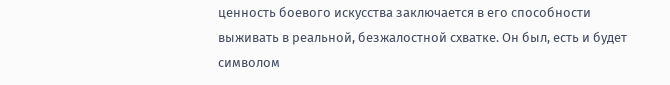ценность боевого искусства заключается в его способности выживать в реальной, безжалостной схватке. Он был, есть и будет символом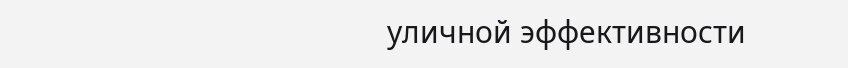уличной эффективности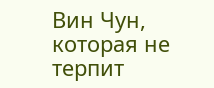Вин Чун, которая не терпит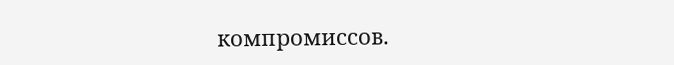компромиссов.